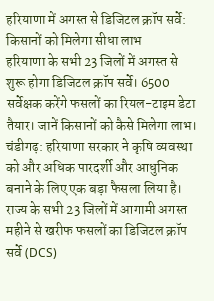हरियाणा में अगस्त से डिजिटल क्रॉप सर्वे: किसानों को मिलेगा सीधा लाभ
हरियाणा के सभी 23 जिलों में अगस्त से शुरू होगा डिजिटल क्रॉप सर्वे। 6500 सर्वेक्षक करेंगे फसलों का रियल-टाइम डेटा तैयार। जानें किसानों को कैसे मिलेगा लाभ।
चंडीगढ़: हरियाणा सरकार ने कृषि व्यवस्था को और अधिक पारदर्शी और आधुनिक बनाने के लिए एक बड़ा फैसला लिया है। राज्य के सभी 23 जिलों में आगामी अगस्त महीने से खरीफ फसलों का डिजिटल क्रॉप सर्वे (DCS)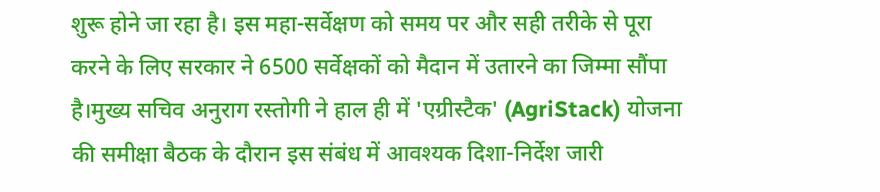शुरू होने जा रहा है। इस महा-सर्वेक्षण को समय पर और सही तरीके से पूरा करने के लिए सरकार ने 6500 सर्वेक्षकों को मैदान में उतारने का जिम्मा सौंपा है।मुख्य सचिव अनुराग रस्तोगी ने हाल ही में 'एग्रीस्टैक' (AgriStack) योजना की समीक्षा बैठक के दौरान इस संबंध में आवश्यक दिशा-निर्देश जारी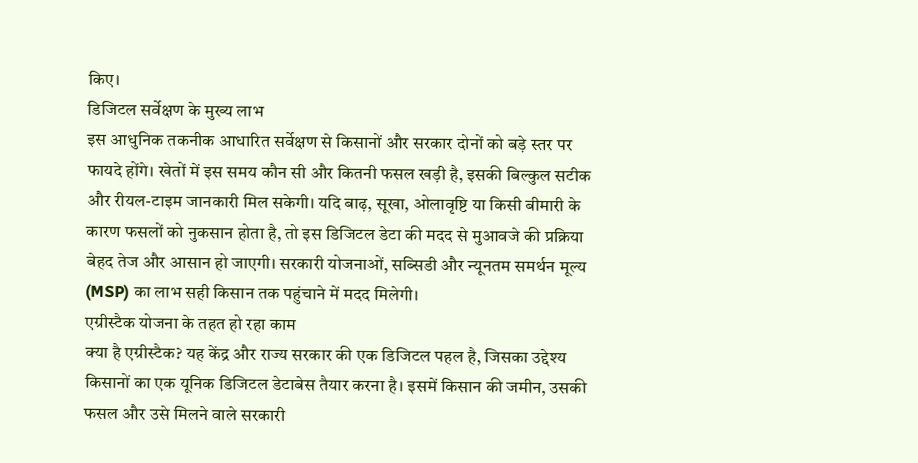किए।
डिजिटल सर्वेक्षण के मुख्य लाभ
इस आधुनिक तकनीक आधारित सर्वेक्षण से किसानों और सरकार दोनों को बड़े स्तर पर फायदे होंगे। खेतों में इस समय कौन सी और कितनी फसल खड़ी है, इसकी बिल्कुल सटीक और रीयल-टाइम जानकारी मिल सकेगी। यदि बाढ़, सूखा, ओलावृष्टि या किसी बीमारी के कारण फसलों को नुकसान होता है, तो इस डिजिटल डेटा की मदद से मुआवजे की प्रक्रिया बेहद तेज और आसान हो जाएगी। सरकारी योजनाओं, सब्सिडी और न्यूनतम समर्थन मूल्य (MSP) का लाभ सही किसान तक पहुंचाने में मदद मिलेगी।
एग्रीस्टैक योजना के तहत हो रहा काम
क्या है एग्रीस्टैक? यह केंद्र और राज्य सरकार की एक डिजिटल पहल है, जिसका उद्देश्य किसानों का एक यूनिक डिजिटल डेटाबेस तैयार करना है। इसमें किसान की जमीन, उसकी फसल और उसे मिलने वाले सरकारी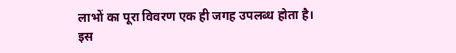लाभों का पूरा विवरण एक ही जगह उपलब्ध होता है।
इस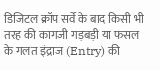डिजिटल क्रॉप सर्वे के बाद किसी भी तरह की कागजी गड़बड़ी या फसल के गलत इंद्राज (Entry) की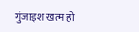गुंजाइश खत्म हो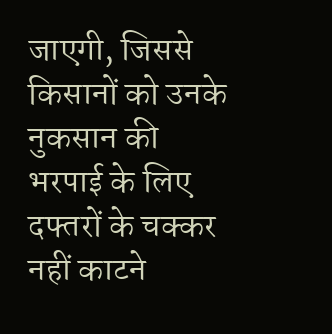जाएगी, जिससे किसानों को उनके नुकसान की भरपाई के लिए दफ्तरों के चक्कर नहीं काटने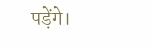पड़ेंगे।